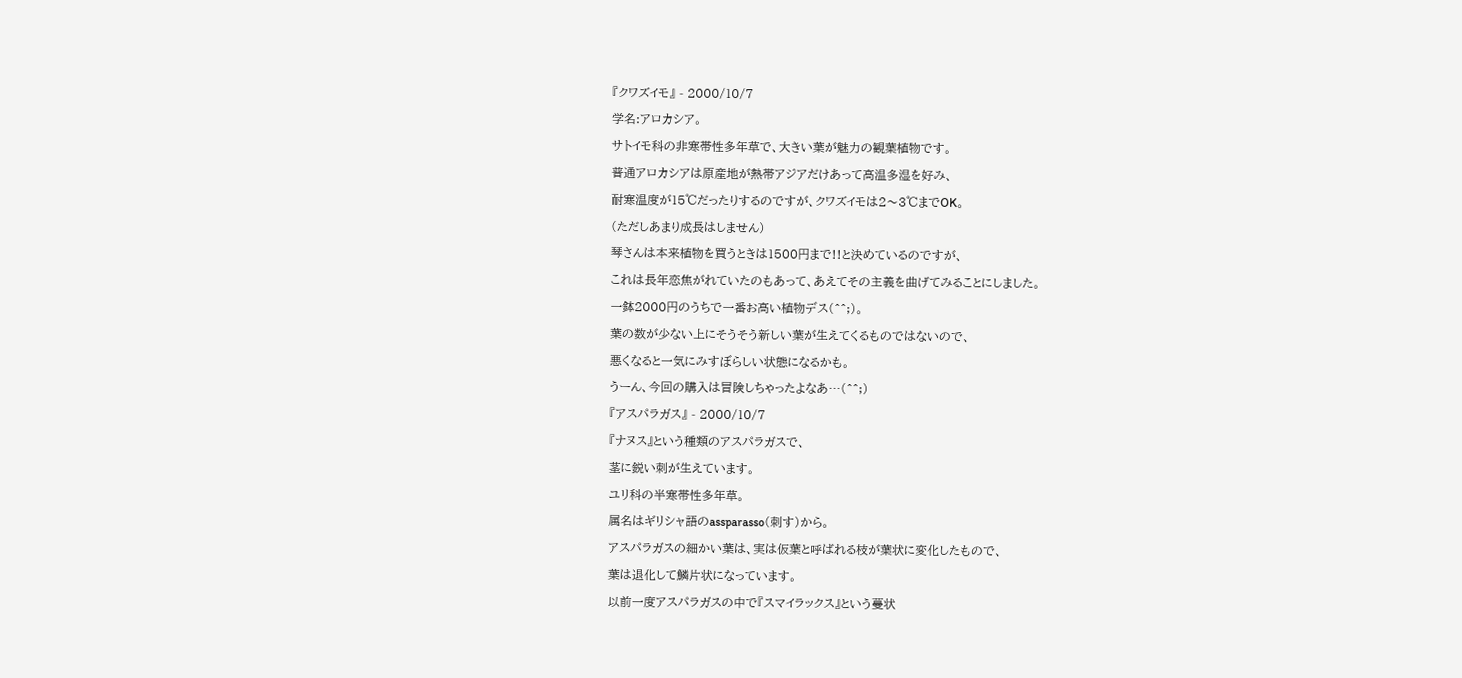『クワズイモ』 - 2000/10/7
学名:アロカシア。
サトイモ科の非寒帯性多年草で、大きい葉が魅力の観葉植物です。
普通アロカシアは原産地が熱帯アジアだけあって高温多湿を好み、
耐寒温度が15℃だったりするのですが、クワズイモは2〜3℃までOK。
(ただしあまり成長はしません)
琴さんは本来植物を買うときは1500円まで!!と決めているのですが、
これは長年恋焦がれていたのもあって、あえてその主義を曲げてみることにしました。
一鉢2000円のうちで一番お高い植物デス(^^;)。
葉の数が少ない上にそうそう新しい葉が生えてくるものではないので、
悪くなると一気にみすぼらしい状態になるかも。
うーん、今回の購入は冒険しちゃったよなあ…(^^;)
『アスパラガス』 - 2000/10/7
『ナヌス』という種類のアスパラガスで、
茎に鋭い刺が生えています。
ユリ科の半寒帯性多年草。
属名はギリシャ語のassparasso(刺す)から。
アスパラガスの細かい葉は、実は仮葉と呼ばれる枝が葉状に変化したもので、
葉は退化して鱗片状になっています。
以前一度アスパラガスの中で『スマイラックス』という蔓状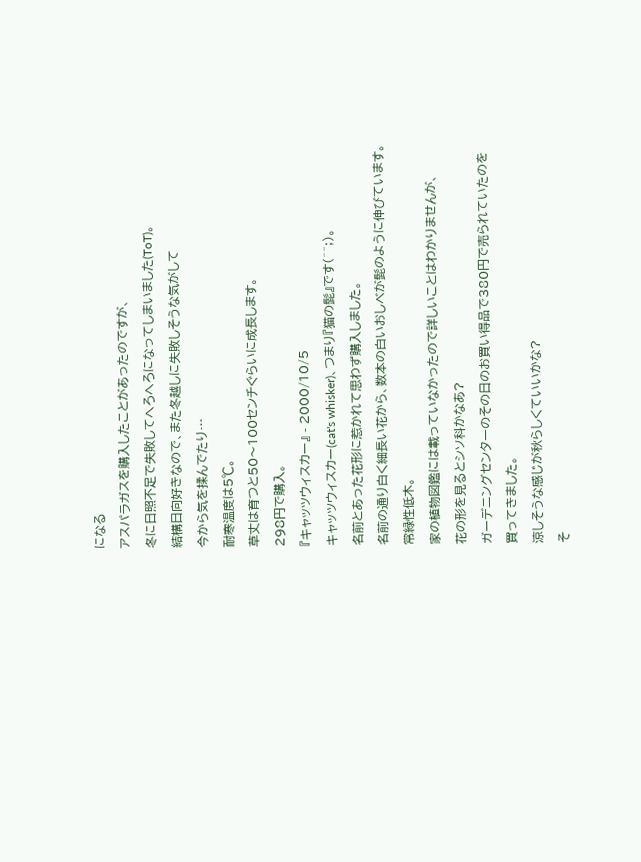になる
アスパラガスを購入したことがあったのですが、
冬に日照不足で失敗してへろへろになってしまいました(ToT)。
結構日向好きなので、また冬越しに失敗しそうな気がして
今から気を揉んでたり…
耐寒温度は5℃。
草丈は育つと50〜100センチぐらいに成長します。
298円で購入。
『キャッツウィスカー』 - 2000/10/5
キャッツウィスカー(cat's whisker)、つまり『猫の髭』です(^^;)。
名前とあった花形に惹かれて思わず購入しました。
名前の通り白く細長い花から、数本の白いおしべが髭のように伸びています。
常緑性低木。
家の植物図鑑には載っていなかったので詳しいことはわかりませんが、
花の形を見るとシソ科かなあ?
ガーデニングセンターのその日のお買い得品で380円で売られていたのを
買ってきました。
涼しそうな感じが秋らしくていいかな?
そ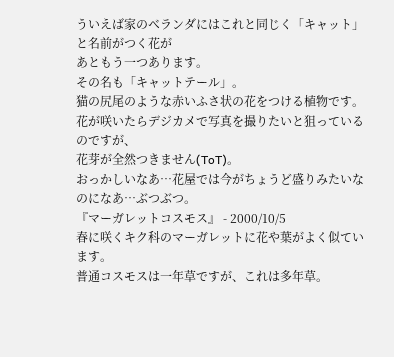ういえば家のベランダにはこれと同じく「キャット」と名前がつく花が
あともう一つあります。
その名も「キャットテール」。
猫の尻尾のような赤いふさ状の花をつける植物です。
花が咲いたらデジカメで写真を撮りたいと狙っているのですが、
花芽が全然つきません(ToT)。
おっかしいなあ…花屋では今がちょうど盛りみたいなのになあ…ぶつぶつ。
『マーガレットコスモス』 - 2000/10/5
春に咲くキク科のマーガレットに花や葉がよく似ています。
普通コスモスは一年草ですが、これは多年草。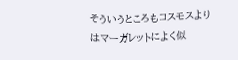そういうところもコスモスよりはマーガレットによく似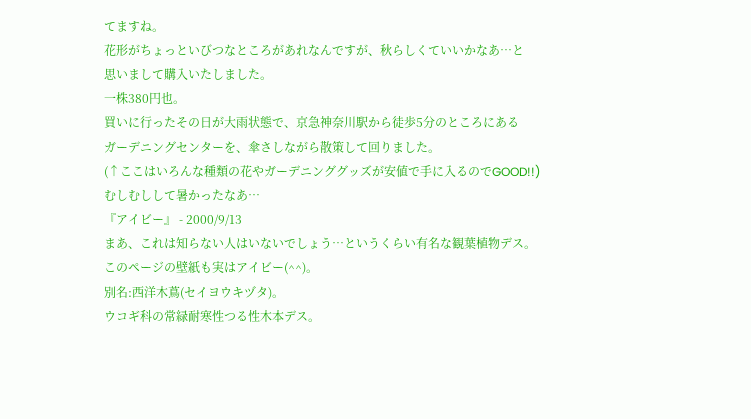てますね。
花形がちょっといびつなところがあれなんですが、秋らしくていいかなあ…と
思いまして購入いたしました。
一株380円也。
買いに行ったその日が大雨状態で、京急神奈川駅から徒歩5分のところにある
ガーデニングセンターを、傘さしながら散策して回りました。
(↑ここはいろんな種類の花やガーデニンググッズが安値で手に入るのでGOOD!!)
むしむしして暑かったなあ…
『アイビー』 - 2000/9/13
まあ、これは知らない人はいないでしょう…というくらい有名な観葉植物デス。
このページの壁紙も実はアイビー(^^)。
別名:西洋木蔦(セイヨウキヅタ)。
ウコギ科の常緑耐寒性つる性木本デス。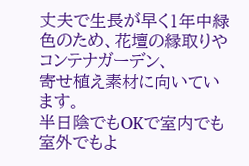丈夫で生長が早く1年中緑色のため、花壇の縁取りやコンテナガーデン、
寄せ植え素材に向いています。
半日陰でもOKで室内でも室外でもよ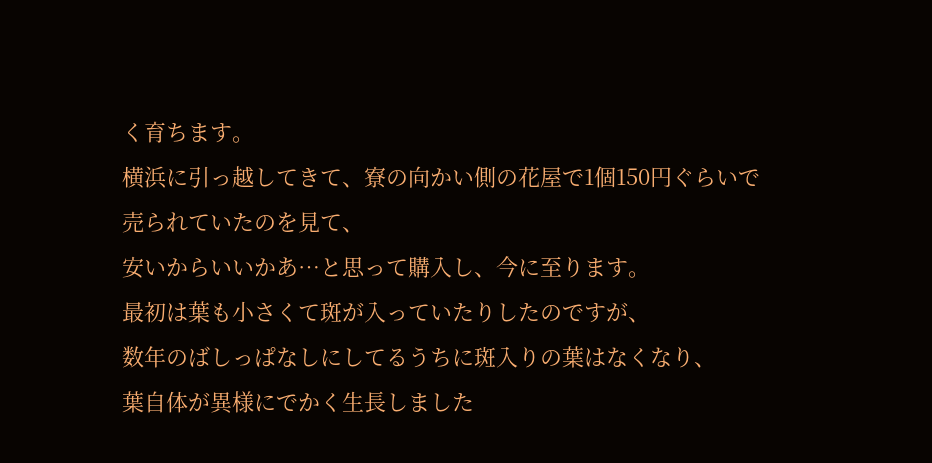く育ちます。
横浜に引っ越してきて、寮の向かい側の花屋で1個150円ぐらいで売られていたのを見て、
安いからいいかあ…と思って購入し、今に至ります。
最初は葉も小さくて斑が入っていたりしたのですが、
数年のばしっぱなしにしてるうちに斑入りの葉はなくなり、
葉自体が異様にでかく生長しました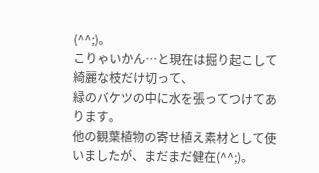(^^;)。
こりゃいかん…と現在は掘り起こして綺麗な枝だけ切って、
緑のバケツの中に水を張ってつけてあります。
他の観葉植物の寄せ植え素材として使いましたが、まだまだ健在(^^;)。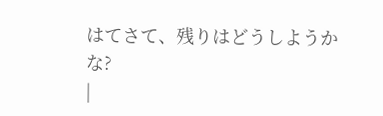はてさて、残りはどうしようかな?
|